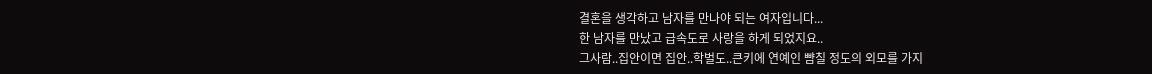결혼을 생각하고 남자를 만나야 되는 여자입니다...
한 남자를 만났고 급속도로 사랑을 하게 되었지요..
그사람..집안이면 집안..학벌도..큰키에 연예인 뺨칠 정도의 외모를 가지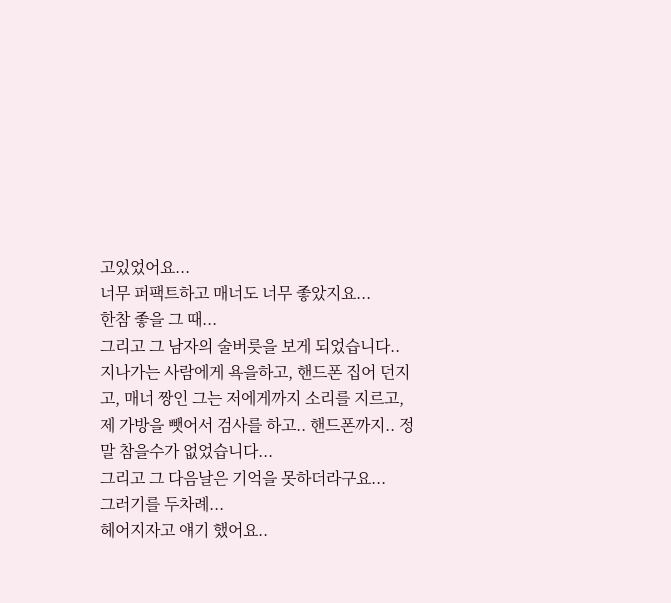고있었어요...
너무 퍼팩트하고 매너도 너무 좋았지요...
한참 좋을 그 때...
그리고 그 남자의 술버릇을 보게 되었습니다..
지나가는 사람에게 욕을하고, 핸드폰 집어 던지고, 매너 짱인 그는 저에게까지 소리를 지르고,
제 가방을 뺏어서 검사를 하고.. 핸드폰까지.. 정말 참을수가 없었습니다...
그리고 그 다음날은 기억을 못하더라구요...
그러기를 두차례...
헤어지자고 얘기 했어요..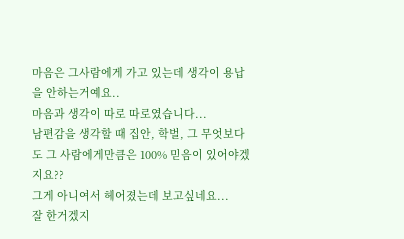마음은 그사람에게 가고 있는데 생각이 용납을 안하는거예요..
마음과 생각이 따로 따로였습니다...
남편감을 생각할 때 집안, 학벌, 그 무엇보다도 그 사람에게만큼은 100% 믿음이 있어야겠지요??
그게 아니여서 헤어졌는데 보고싶네요...
잘 한거겠지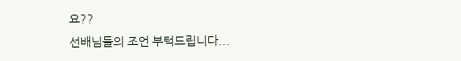요??
선배님들의 조언 부턱드립니다...